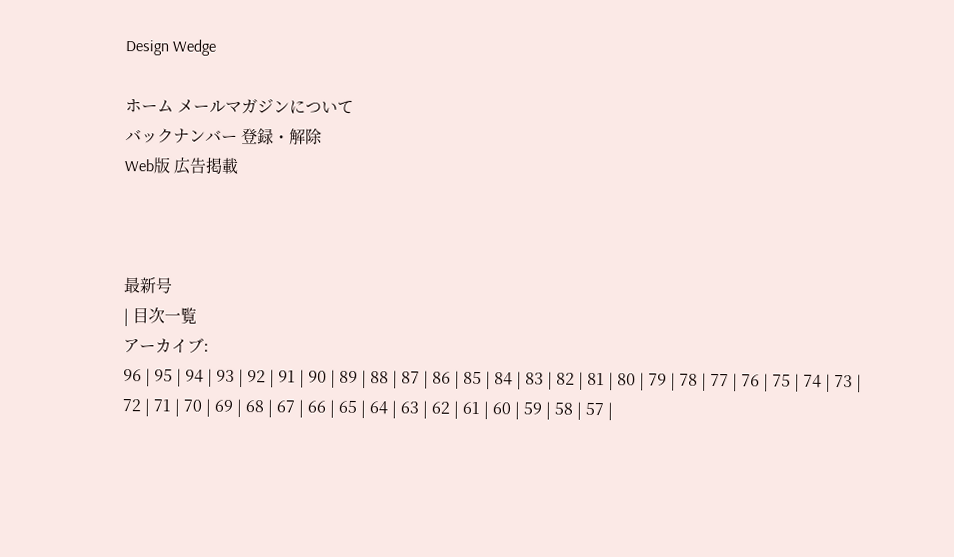Design Wedge

ホーム メールマガジンについて
バックナンバー 登録・解除
Web版 広告掲載



最新号
| 目次一覧
アーカイブ:
96 | 95 | 94 | 93 | 92 | 91 | 90 | 89 | 88 | 87 | 86 | 85 | 84 | 83 | 82 | 81 | 80 | 79 | 78 | 77 | 76 | 75 | 74 | 73 | 72 | 71 | 70 | 69 | 68 | 67 | 66 | 65 | 64 | 63 | 62 | 61 | 60 | 59 | 58 | 57 |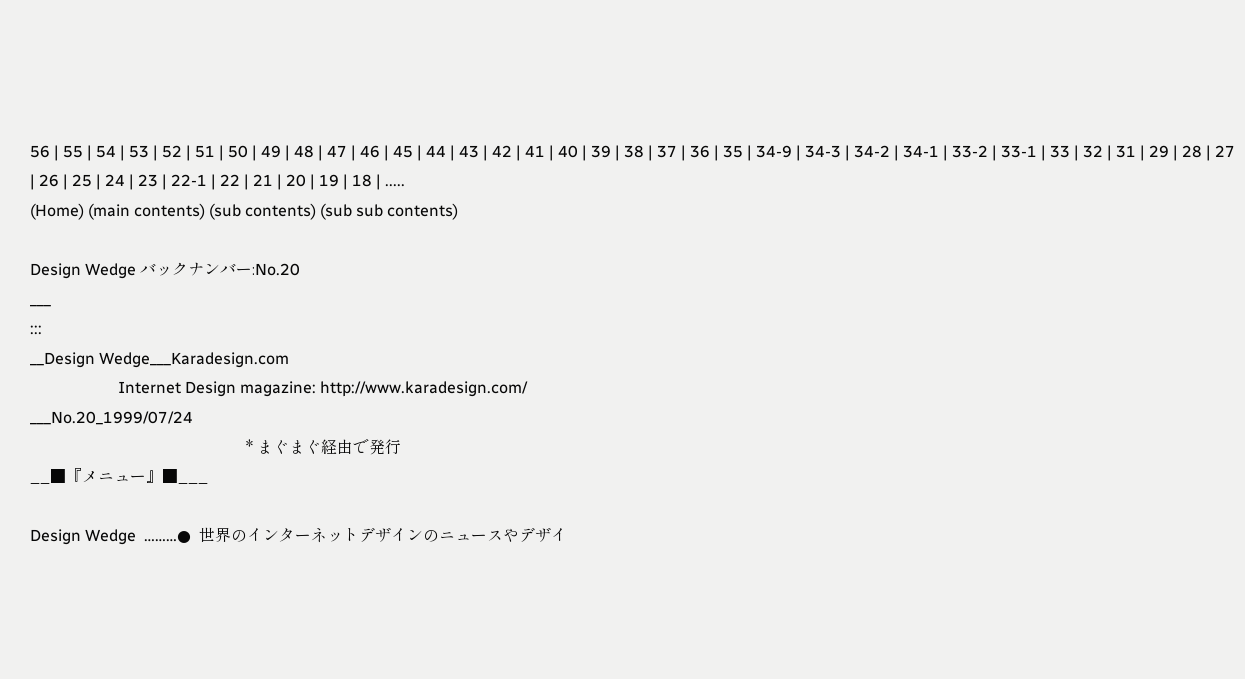56 | 55 | 54 | 53 | 52 | 51 | 50 | 49 | 48 | 47 | 46 | 45 | 44 | 43 | 42 | 41 | 40 | 39 | 38 | 37 | 36 | 35 | 34-9 | 34-3 | 34-2 | 34-1 | 33-2 | 33-1 | 33 | 32 | 31 | 29 | 28 | 27 | 26 | 25 | 24 | 23 | 22-1 | 22 | 21 | 20 | 19 | 18 | .....
(Home) (main contents) (sub contents) (sub sub contents)

Design Wedge バックナンバー:No.20
___
:::
__Design Wedge___Karadesign.com
                      Internet Design magazine: http://www.karadesign.com/
___No.20_1999/07/24
                                                      * まぐまぐ経由で発行
__■『メニュー』■___

Design Wedge  ………●  世界のインターネットデザインのニュースやデザイ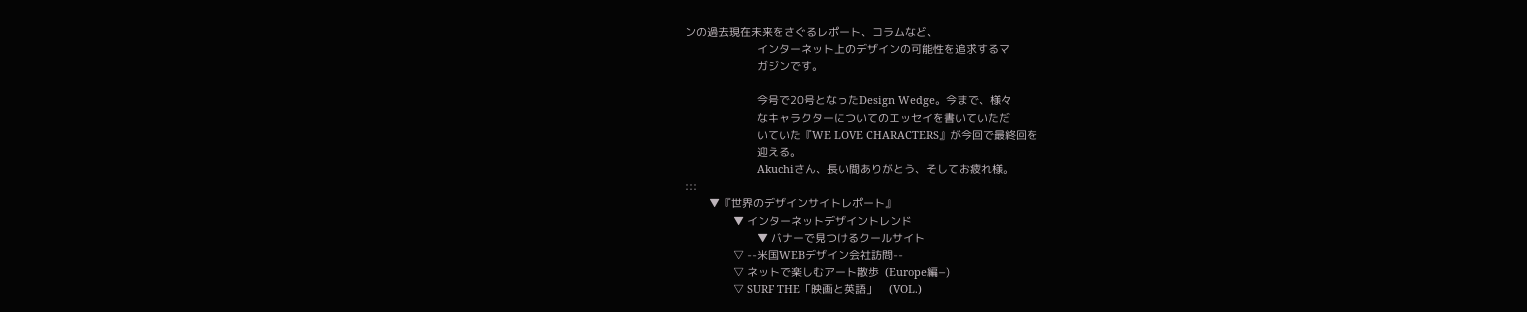ンの過去現在未来をさぐるレポート、コラムなど、
                        インターネット上のデザインの可能性を追求するマ
                        ガジンです。

                        今号で20号となったDesign Wedge。今まで、様々
                        なキャラクターについてのエッセイを書いていただ
                        いていた『WE LOVE CHARACTERS』が今回で最終回を
                        迎える。
                        Akuchiさん、長い間ありがとう、そしてお疲れ様。
:::
        ▼『世界のデザインサイトレポート』
                ▼ インターネットデザイントレンド
                        ▼ バナーで見つけるクールサイト
                ▽ --米国WEBデザイン会社訪問--
                ▽ ネットで楽しむアート散歩  (Europe編−)
                ▽ SURF THE「映画と英語」    (VOL.)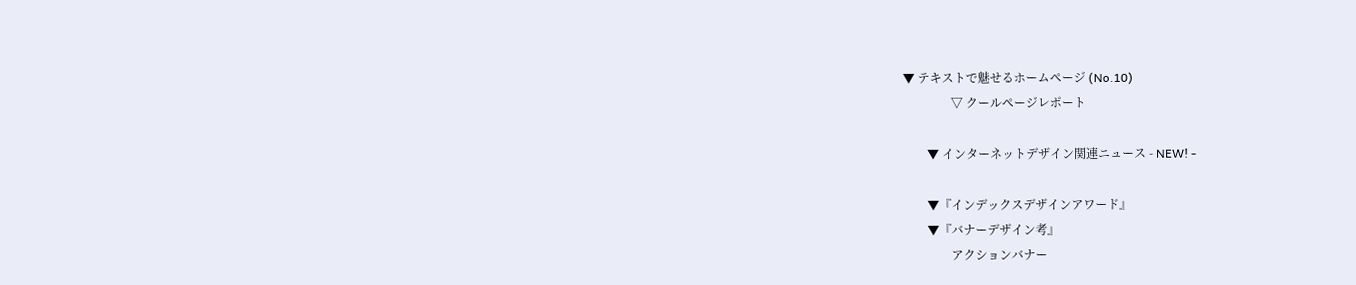▼ テキストで魅せるホームページ (No.10)
                ▽ クールページレポート

        ▼ インターネットデザイン関連ニュース - NEW! -

        ▼『インデックスデザインアワード』
        ▼『バナーデザイン考』
                アクションバナー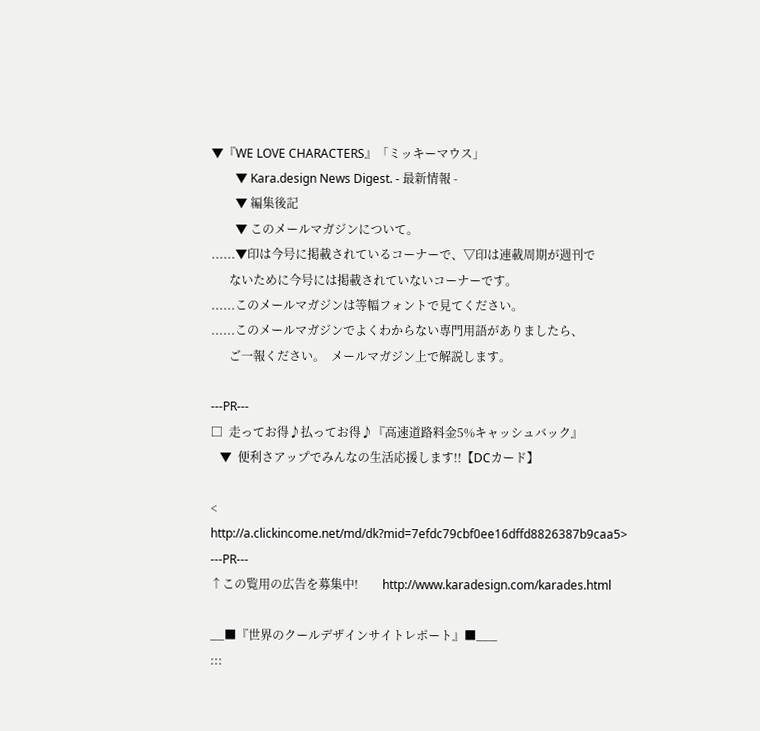▼『WE LOVE CHARACTERS』「ミッキーマウス」
        ▼ Kara.design News Digest. - 最新情報 -
        ▼ 編集後記
        ▼ このメールマガジンについて。
......▼印は今号に掲載されているコーナーで、▽印は連載周期が週刊で
      ないために今号には掲載されていないコーナーです。
......このメールマガジンは等幅フォントで見てください。
......このメールマガジンでよくわからない専門用語がありましたら、
      ご一報ください。  メールマガジン上で解説します。

---PR---
□  走ってお得♪払ってお得♪『高速道路料金5%キャッシュバック』
   ▼  便利さアップでみんなの生活応援します!!【DCカード】

< http://a.clickincome.net/md/dk?mid=7efdc79cbf0ee16dffd8826387b9caa5>
---PR---
↑この覧用の広告を募集中!        http://www.karadesign.com/karades.html

__■『世界のクールデザインサイトレポート』■___
:::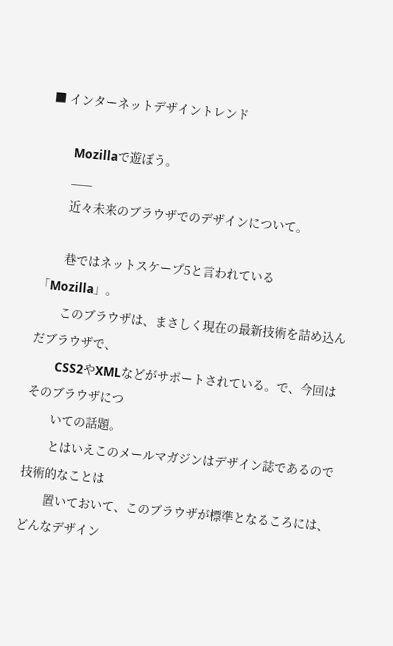■ インターネットデザイントレンド

        Mozillaで遊ぼう。
        ___
        近々未来のブラウザでのデザインについて。

        巷ではネットスケープ5と言われている「Mozilla」。
        このブラウザは、まさしく現在の最新技術を詰め込んだブラウザで、
        CSS2やXMLなどがサポートされている。で、今回はそのブラウザにつ
        いての話題。
        とはいえこのメールマガジンはデザイン誌であるので技術的なことは
        置いておいて、このブラウザが標準となるころには、どんなデザイン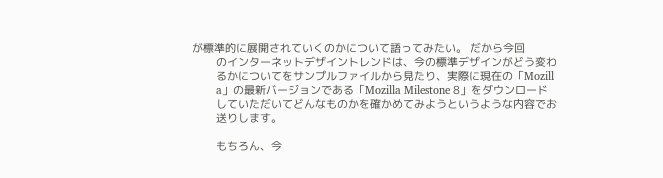が標準的に展開されていくのかについて語ってみたい。 だから今回
        のインターネットデザイントレンドは、今の標準デザインがどう変わ
        るかについてをサンプルファイルから見たり、実際に現在の「Mozill
        a」の最新バージョンである「Mozilla Milestone 8」をダウンロード
        していただいてどんなものかを確かめてみようというような内容でお
        送りします。

        もちろん、今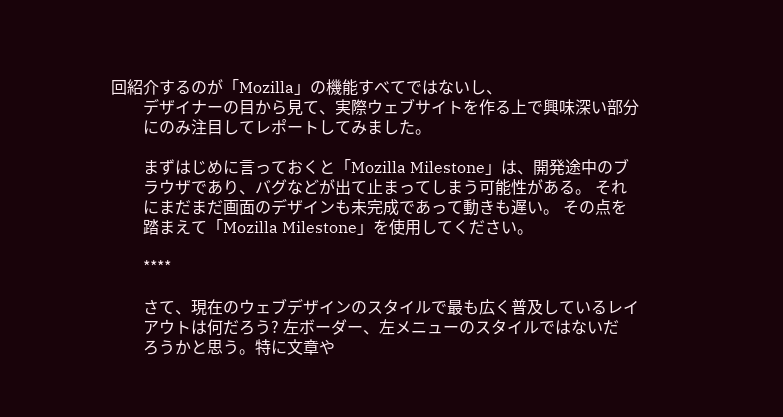回紹介するのが「Mozilla」の機能すべてではないし、
        デザイナーの目から見て、実際ウェブサイトを作る上で興味深い部分
        にのみ注目してレポートしてみました。

        まずはじめに言っておくと「Mozilla Milestone」は、開発途中のブ
        ラウザであり、バグなどが出て止まってしまう可能性がある。 それ
        にまだまだ画面のデザインも未完成であって動きも遅い。 その点を
        踏まえて「Mozilla Milestone」を使用してください。

        ****

        さて、現在のウェブデザインのスタイルで最も広く普及しているレイ
        アウトは何だろう? 左ボーダー、左メニューのスタイルではないだ
        ろうかと思う。特に文章や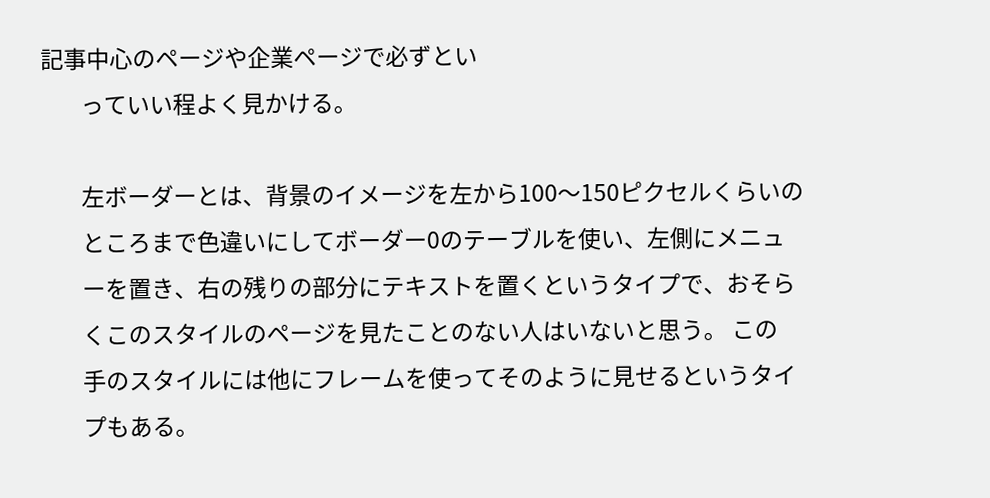記事中心のページや企業ページで必ずとい
        っていい程よく見かける。

        左ボーダーとは、背景のイメージを左から100〜150ピクセルくらいの
        ところまで色違いにしてボーダー0のテーブルを使い、左側にメニュ
        ーを置き、右の残りの部分にテキストを置くというタイプで、おそら
        くこのスタイルのページを見たことのない人はいないと思う。 この
        手のスタイルには他にフレームを使ってそのように見せるというタイ
        プもある。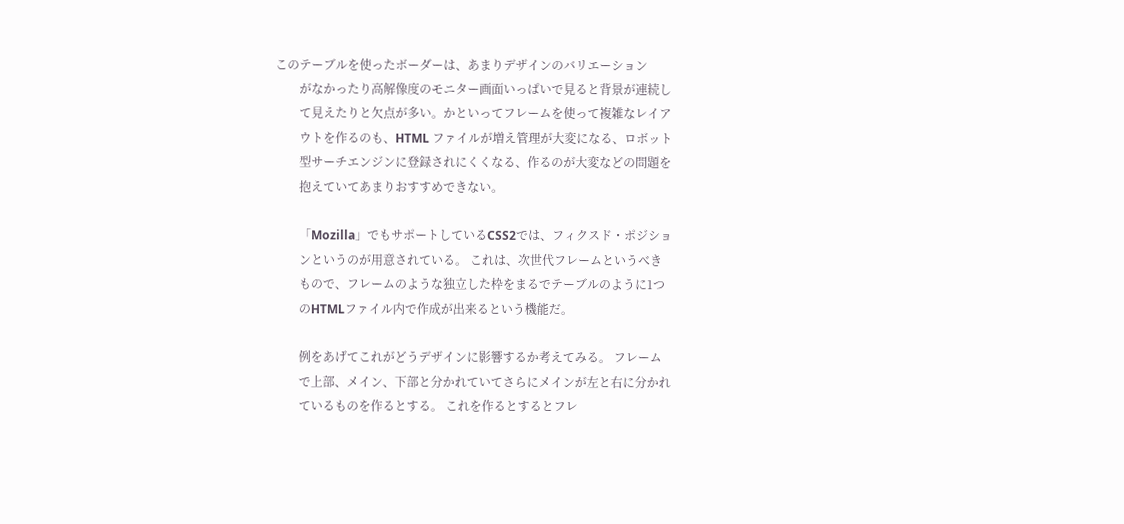このテーブルを使ったボーダーは、あまりデザインのバリエーション
        がなかったり高解像度のモニター画面いっぱいで見ると背景が連続し
        て見えたりと欠点が多い。かといってフレームを使って複雑なレイア
        ウトを作るのも、HTML ファイルが増え管理が大変になる、ロボット
        型サーチエンジンに登録されにくくなる、作るのが大変などの問題を
        抱えていてあまりおすすめできない。

        「Mozilla」でもサポートしているCSS2では、フィクスド・ポジショ
        ンというのが用意されている。 これは、次世代フレームというべき
        もので、フレームのような独立した枠をまるでテーブルのように1つ
        のHTMLファイル内で作成が出来るという機能だ。

        例をあげてこれがどうデザインに影響するか考えてみる。 フレーム
        で上部、メイン、下部と分かれていてさらにメインが左と右に分かれ
        ているものを作るとする。 これを作るとするとフレ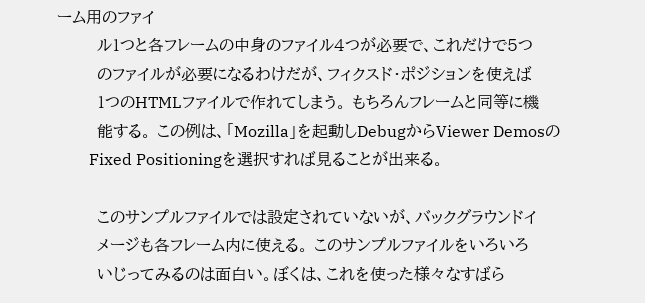ーム用のファイ
        ル1つと各フレームの中身のファイル4つが必要で、これだけで5つ
        のファイルが必要になるわけだが、フィクスド・ポジションを使えば
        1つのHTMLファイルで作れてしまう。 もちろんフレームと同等に機
        能する。 この例は、「Mozilla」を起動しDebugからViewer Demosの
        Fixed Positioningを選択すれば見ることが出来る。

        このサンプルファイルでは設定されていないが、バックグラウンドイ
        メージも各フレーム内に使える。 このサンプルファイルをいろいろ
        いじってみるのは面白い。ぼくは、これを使った様々なすばら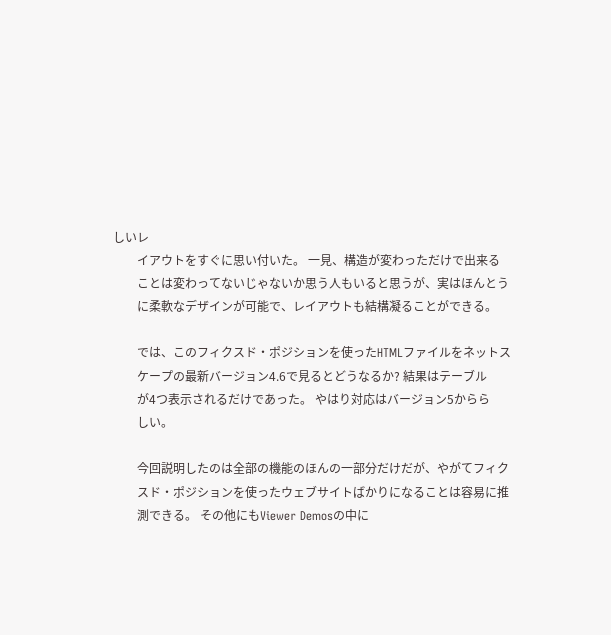しいレ
        イアウトをすぐに思い付いた。 一見、構造が変わっただけで出来る
        ことは変わってないじゃないか思う人もいると思うが、実はほんとう
        に柔軟なデザインが可能で、レイアウトも結構凝ることができる。

        では、このフィクスド・ポジションを使ったHTMLファイルをネットス
        ケープの最新バージョン4.6で見るとどうなるか? 結果はテーブル
        が4つ表示されるだけであった。 やはり対応はバージョン5からら
        しい。

        今回説明したのは全部の機能のほんの一部分だけだが、やがてフィク
        スド・ポジションを使ったウェブサイトばかりになることは容易に推
        測できる。 その他にもViewer Demosの中に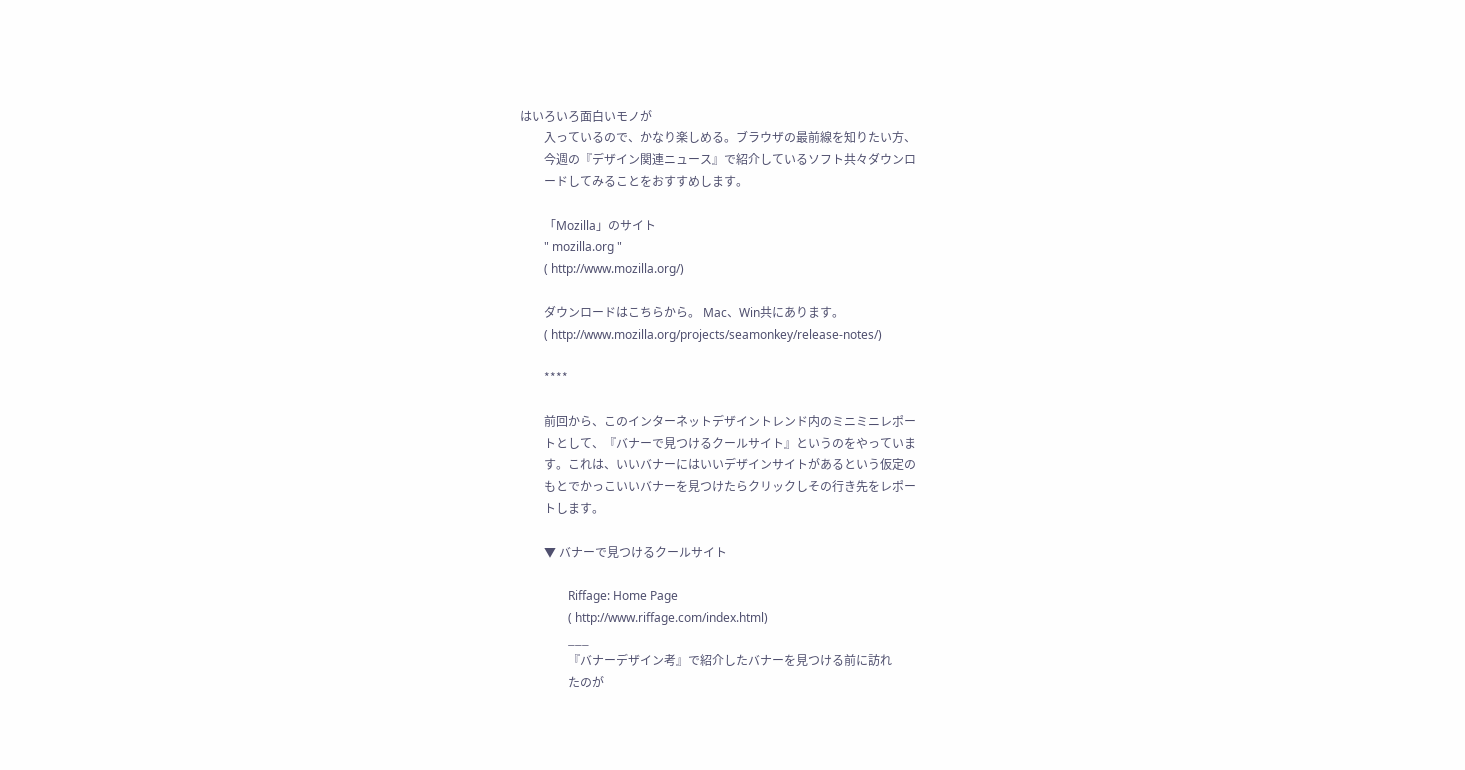はいろいろ面白いモノが
        入っているので、かなり楽しめる。ブラウザの最前線を知りたい方、
        今週の『デザイン関連ニュース』で紹介しているソフト共々ダウンロ
        ードしてみることをおすすめします。

        「Mozilla」のサイト
        " mozilla.org "
        ( http://www.mozilla.org/)

        ダウンロードはこちらから。 Mac、Win共にあります。
        ( http://www.mozilla.org/projects/seamonkey/release-notes/)

        ****

        前回から、このインターネットデザイントレンド内のミニミニレポー
        トとして、『バナーで見つけるクールサイト』というのをやっていま
        す。これは、いいバナーにはいいデザインサイトがあるという仮定の
        もとでかっこいいバナーを見つけたらクリックしその行き先をレポー
        トします。

        ▼ バナーで見つけるクールサイト

                Riffage: Home Page
                ( http://www.riffage.com/index.html)
                ___
                『バナーデザイン考』で紹介したバナーを見つける前に訪れ
                たのが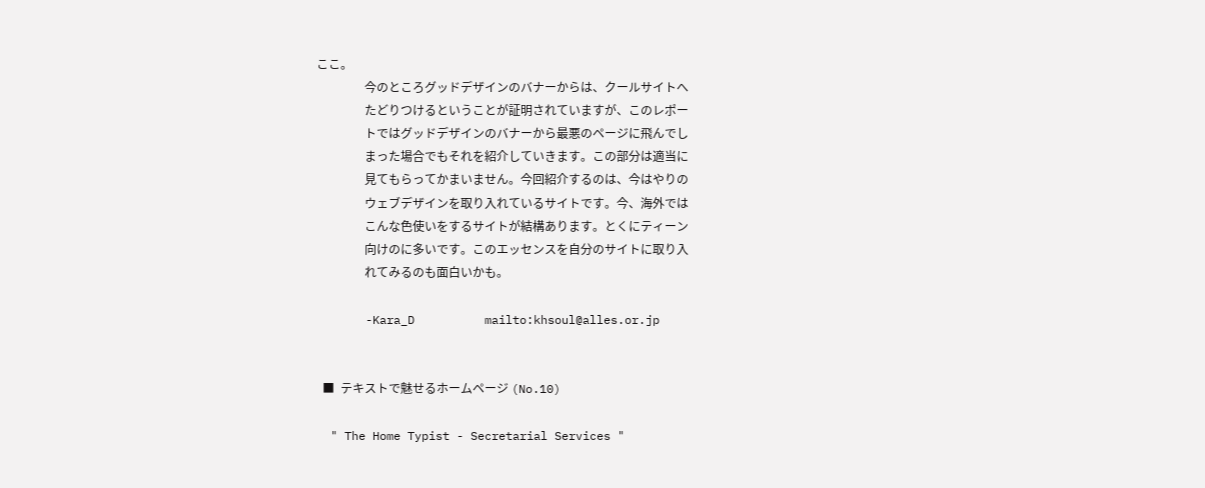ここ。
                今のところグッドデザインのバナーからは、クールサイトへ
                たどりつけるということが証明されていますが、このレポー
                トではグッドデザインのバナーから最悪のページに飛んでし
                まった場合でもそれを紹介していきます。この部分は適当に
                見てもらってかまいません。今回紹介するのは、今はやりの
                ウェブデザインを取り入れているサイトです。今、海外では
                こんな色使いをするサイトが結構あります。とくにティーン
                向けのに多いです。このエッセンスを自分のサイトに取り入
                れてみるのも面白いかも。

       -Kara_D          mailto:khsoul@alles.or.jp


  ■  テキストで魅せるホームページ (No.10)

  " The Home Typist - Secretarial Services "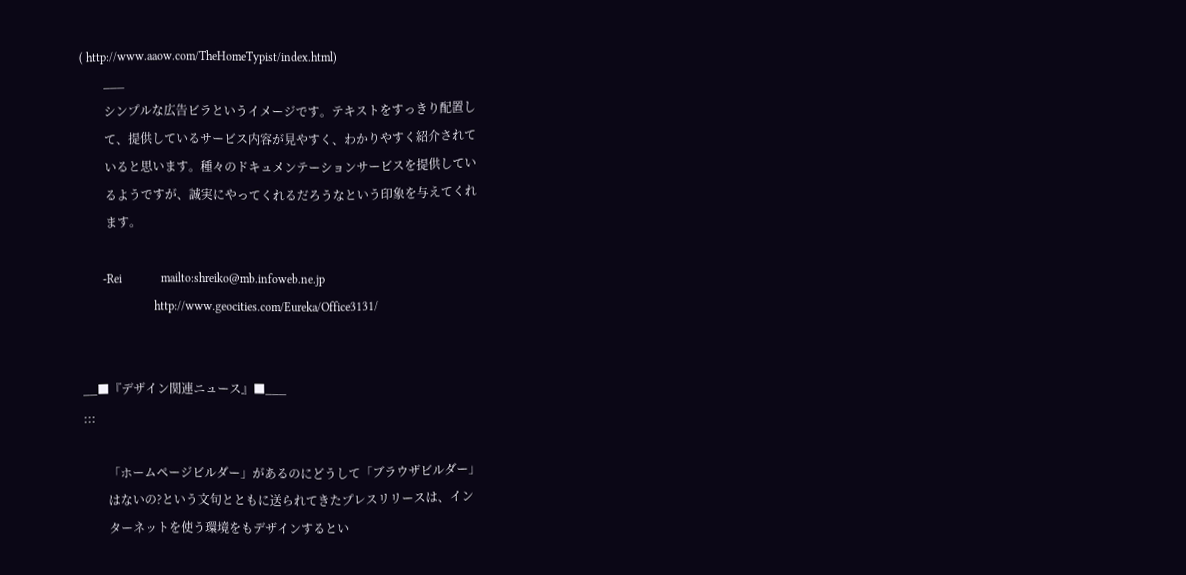( http://www.aaow.com/TheHomeTypist/index.html)
        ___
        シンプルな広告ビラというイメージです。テキストをすっきり配置し
        て、提供しているサービス内容が見やすく、わかりやすく紹介されて
        いると思います。種々のドキュメンテーションサービスを提供してい
        るようですが、誠実にやってくれるだろうなという印象を与えてくれ
        ます。

       -Rei             mailto:shreiko@mb.infoweb.ne.jp
                        http://www.geocities.com/Eureka/Office3131/


__■『デザイン関連ニュース』■___
:::

        「ホームページビルダー」があるのにどうして「ブラウザビルダー」
        はないの?という文句とともに送られてきたプレスリリースは、イン
        ターネットを使う環境をもデザインするとい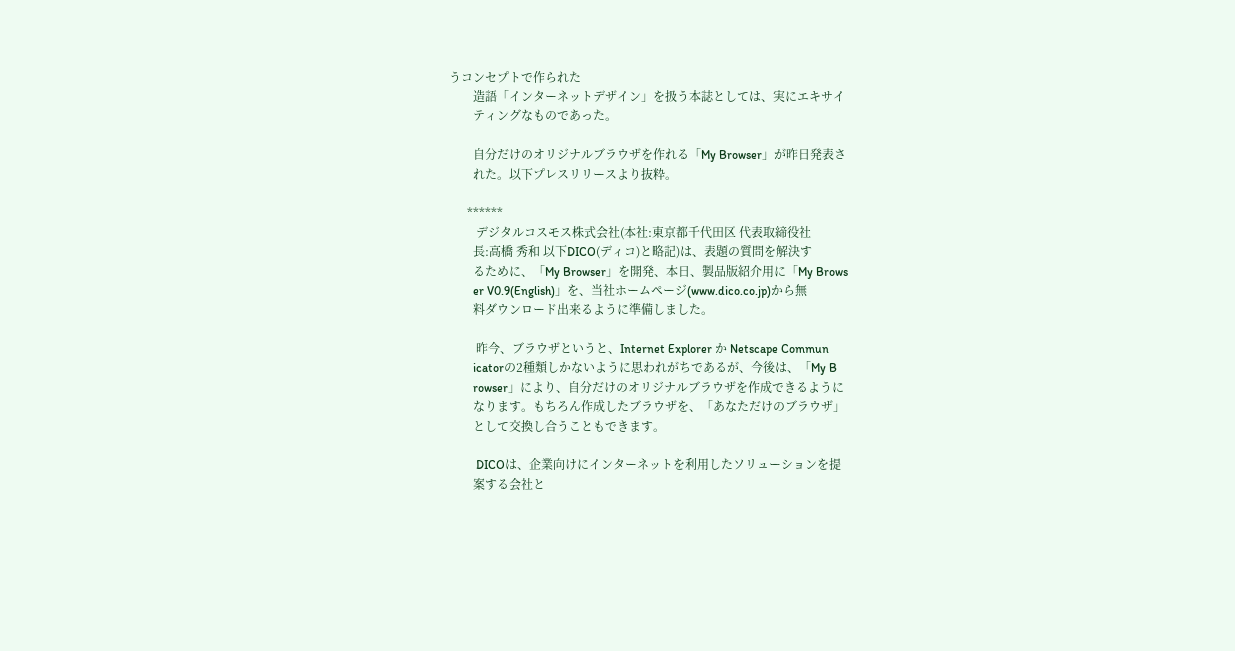うコンセプトで作られた
        造語「インターネットデザイン」を扱う本誌としては、実にエキサイ
        ティングなものであった。

        自分だけのオリジナルブラウザを作れる「My Browser」が昨日発表さ
        れた。以下プレスリリースより抜粋。

      ******
         デジタルコスモス株式会社(本社:東京都千代田区 代表取締役社
        長:高橋 秀和 以下DICO(ディコ)と略記)は、表題の質問を解決す
        るために、「My Browser」を開発、本日、製品版紹介用に「My Brows
        er V0.9(English)」を、当社ホームページ(www.dico.co.jp)から無
        料ダウンロード出来るように準備しました。

         昨今、ブラウザというと、Internet Explorer か Netscape Commun
        icatorの2種類しかないように思われがちであるが、今後は、「My B
        rowser」により、自分だけのオリジナルブラウザを作成できるように
        なります。もちろん作成したブラウザを、「あなただけのブラウザ」
        として交換し合うこともできます。

         DICOは、企業向けにインターネットを利用したソリューションを提
        案する会社と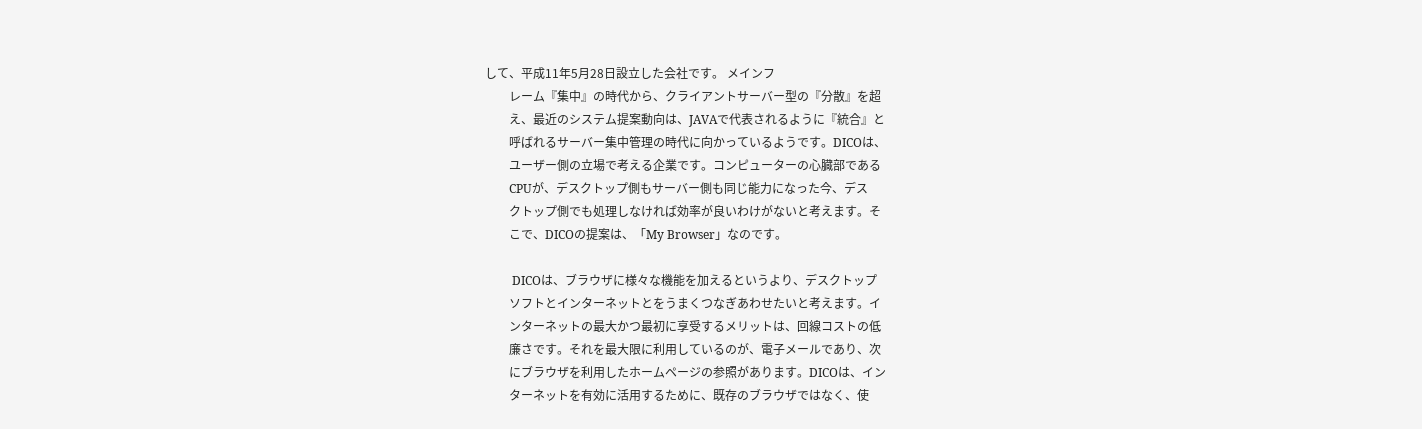して、平成11年5月28日設立した会社です。 メインフ
        レーム『集中』の時代から、クライアントサーバー型の『分散』を超
        え、最近のシステム提案動向は、JAVAで代表されるように『統合』と
        呼ばれるサーバー集中管理の時代に向かっているようです。DICOは、
        ユーザー側の立場で考える企業です。コンピューターの心臓部である
        CPUが、デスクトップ側もサーバー側も同じ能力になった今、デス
        クトップ側でも処理しなければ効率が良いわけがないと考えます。そ
        こで、DICOの提案は、「My Browser」なのです。

         DICOは、ブラウザに様々な機能を加えるというより、デスクトップ
        ソフトとインターネットとをうまくつなぎあわせたいと考えます。イ
        ンターネットの最大かつ最初に享受するメリットは、回線コストの低
        廉さです。それを最大限に利用しているのが、電子メールであり、次
        にブラウザを利用したホームページの参照があります。DICOは、イン
        ターネットを有効に活用するために、既存のブラウザではなく、使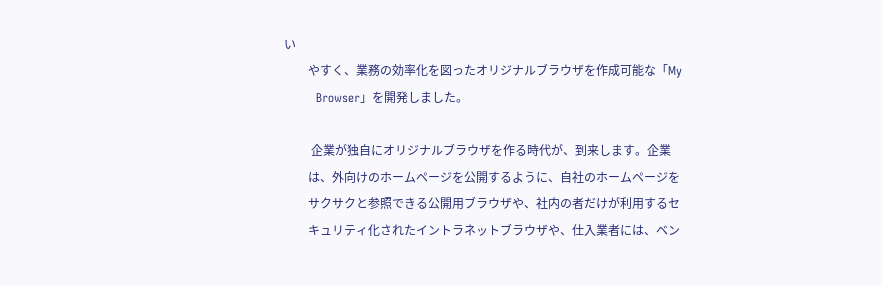い
        やすく、業務の効率化を図ったオリジナルブラウザを作成可能な「My
        Browser」を開発しました。

         企業が独自にオリジナルブラウザを作る時代が、到来します。企業
        は、外向けのホームページを公開するように、自社のホームページを
        サクサクと参照できる公開用ブラウザや、社内の者だけが利用するセ
        キュリティ化されたイントラネットブラウザや、仕入業者には、ベン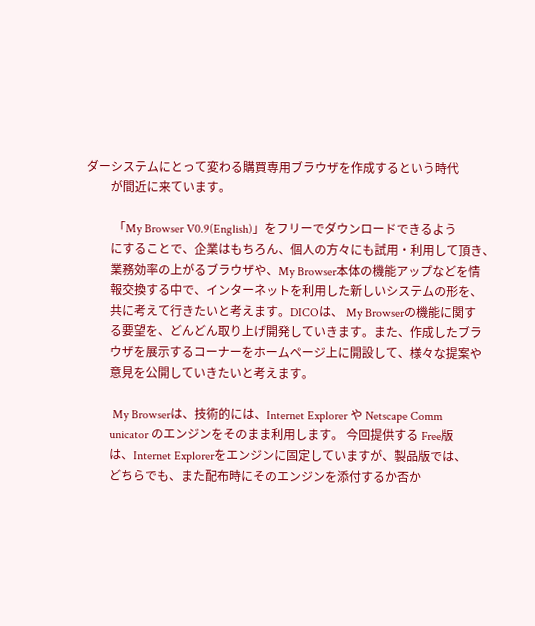ダーシステムにとって変わる購買専用ブラウザを作成するという時代
        が間近に来ています。

         「My Browser V0.9(English)」をフリーでダウンロードできるよう
        にすることで、企業はもちろん、個人の方々にも試用・利用して頂き、
        業務効率の上がるブラウザや、My Browser本体の機能アップなどを情
        報交換する中で、インターネットを利用した新しいシステムの形を、
        共に考えて行きたいと考えます。DICOは、 My Browserの機能に関す
        る要望を、どんどん取り上げ開発していきます。また、作成したブラ
        ウザを展示するコーナーをホームページ上に開設して、様々な提案や
        意見を公開していきたいと考えます。

         My Browserは、技術的には、Internet Explorer や Netscape Comm
        unicator のエンジンをそのまま利用します。 今回提供する Free版
        は、Internet Explorerをエンジンに固定していますが、製品版では、
        どちらでも、また配布時にそのエンジンを添付するか否か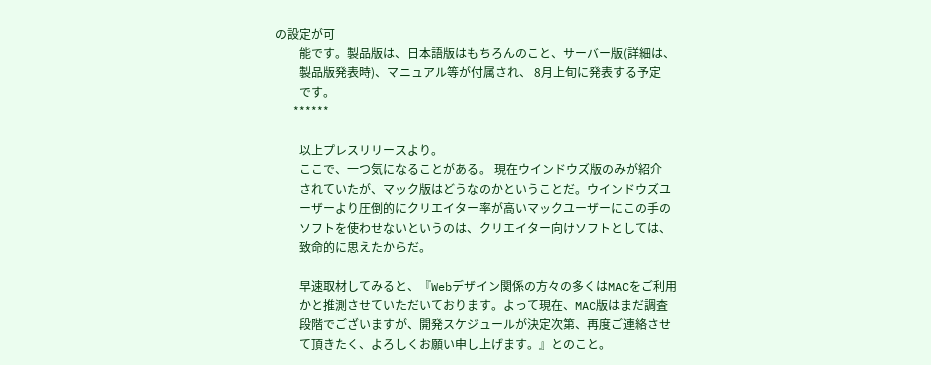の設定が可
        能です。製品版は、日本語版はもちろんのこと、サーバー版(詳細は、
        製品版発表時)、マニュアル等が付属され、 8月上旬に発表する予定
        です。
      ******

        以上プレスリリースより。
        ここで、一つ気になることがある。 現在ウインドウズ版のみが紹介
        されていたが、マック版はどうなのかということだ。ウインドウズユ
        ーザーより圧倒的にクリエイター率が高いマックユーザーにこの手の
        ソフトを使わせないというのは、クリエイター向けソフトとしては、
        致命的に思えたからだ。

        早速取材してみると、『Webデザイン関係の方々の多くはMACをご利用
        かと推測させていただいております。よって現在、MAC版はまだ調査
        段階でございますが、開発スケジュールが決定次第、再度ご連絡させ
        て頂きたく、よろしくお願い申し上げます。』とのこと。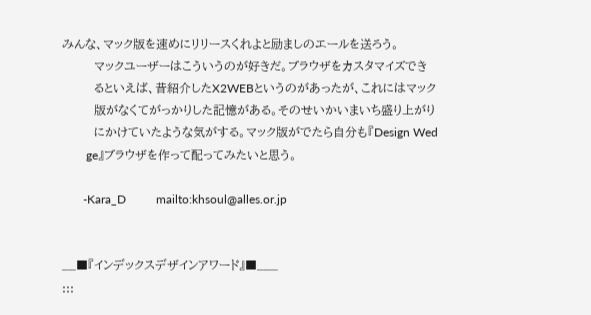みんな、マック版を速めにリリースくれよと励ましのエールを送ろう。
        マックユーザーはこういうのが好きだ。ブラウザをカスタマイズでき
        るといえば、昔紹介したX2WEBというのがあったが、これにはマック
        版がなくてがっかりした記憶がある。そのせいかいまいち盛り上がり
        にかけていたような気がする。マック版がでたら自分も『Design Wed
        ge』ブラウザを作って配ってみたいと思う。

       -Kara_D          mailto:khsoul@alles.or.jp


__■『インデックスデザインアワード』■___
:::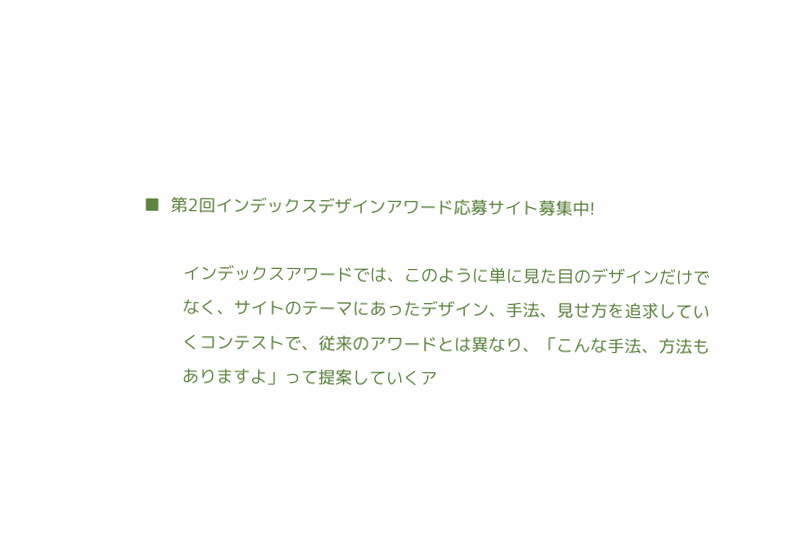■  第2回インデックスデザインアワード応募サイト募集中!

        インデックスアワードでは、このように単に見た目のデザインだけで
        なく、サイトのテーマにあったデザイン、手法、見せ方を追求してい
        くコンテストで、従来のアワードとは異なり、「こんな手法、方法も
        ありますよ」って提案していくア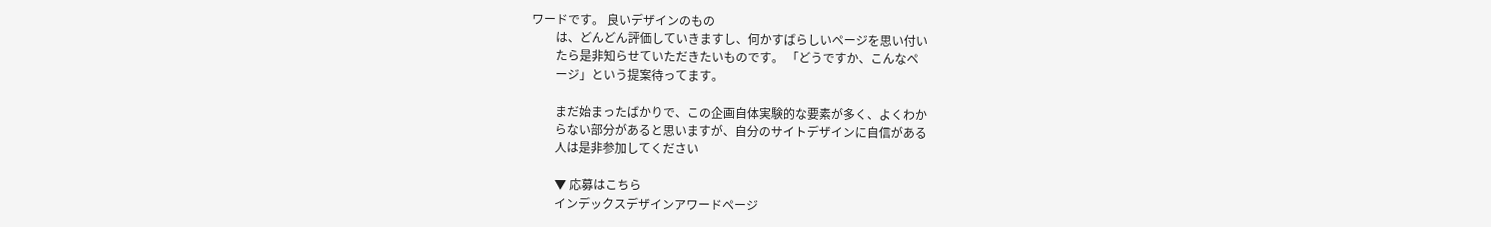ワードです。 良いデザインのもの
        は、どんどん評価していきますし、何かすばらしいページを思い付い
        たら是非知らせていただきたいものです。 「どうですか、こんなペ
        ージ」という提案待ってます。

        まだ始まったばかりで、この企画自体実験的な要素が多く、よくわか
        らない部分があると思いますが、自分のサイトデザインに自信がある
        人は是非参加してください

        ▼ 応募はこちら
        インデックスデザインアワードページ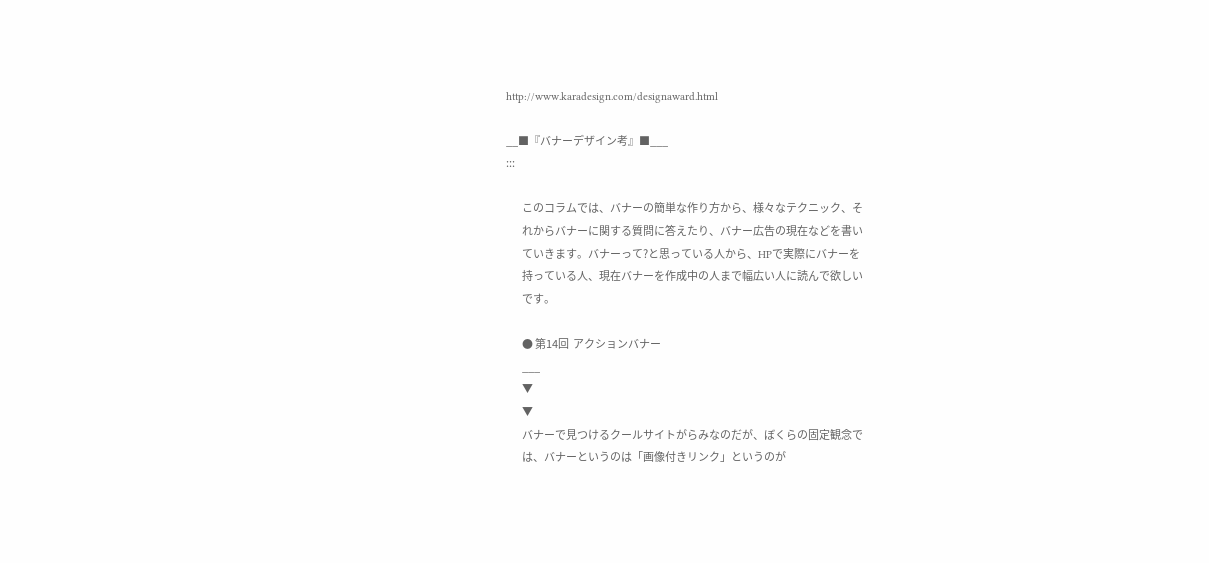http://www.karadesign.com/designaward.html

__■『バナーデザイン考』■___
:::

        このコラムでは、バナーの簡単な作り方から、様々なテクニック、そ
        れからバナーに関する質問に答えたり、バナー広告の現在などを書い
        ていきます。バナーって?と思っている人から、HPで実際にバナーを
        持っている人、現在バナーを作成中の人まで幅広い人に読んで欲しい
        です。

        ● 第14回  アクションバナー
        ___
        ▼
        ▼
        バナーで見つけるクールサイトがらみなのだが、ぼくらの固定観念で
        は、バナーというのは「画像付きリンク」というのが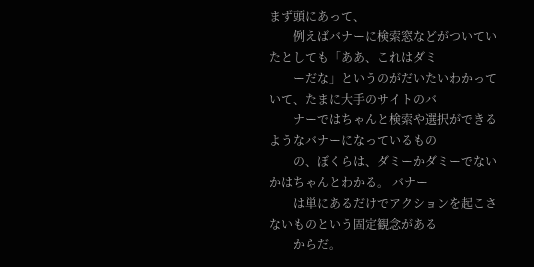まず頭にあって、
        例えばバナーに検索窓などがついていたとしても「ああ、これはダミ
        ーだな」というのがだいたいわかっていて、たまに大手のサイトのバ
        ナーではちゃんと検索や選択ができるようなバナーになっているもの
        の、ぼくらは、ダミーかダミーでないかはちゃんとわかる。 バナー
        は単にあるだけでアクションを起こさないものという固定観念がある
        からだ。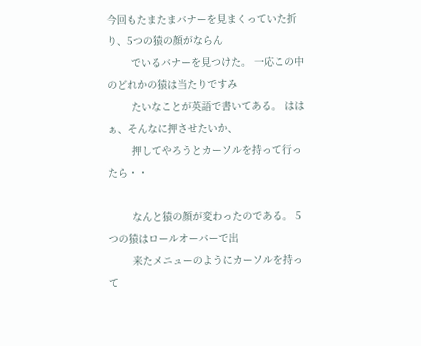今回もたまたまバナーを見まくっていた折り、5つの猿の顔がならん
        でいるバナーを見つけた。 一応この中のどれかの猿は当たりですみ
        たいなことが英語で書いてある。 ははぁ、そんなに押させたいか、
        押してやろうとカーソルを持って行ったら・・

        なんと猿の顔が変わったのである。 5つの猿はロールオーバーで出
        来たメニューのようにカーソルを持って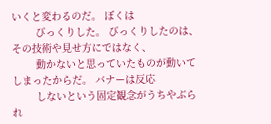いくと変わるのだ。 ぼくは
        びっくりした。 びっくりしたのは、その技術や見せ方にではなく、
        動かないと思っていたものが動いてしまったからだ。 バナーは反応
        しないという固定観念がうちやぶられ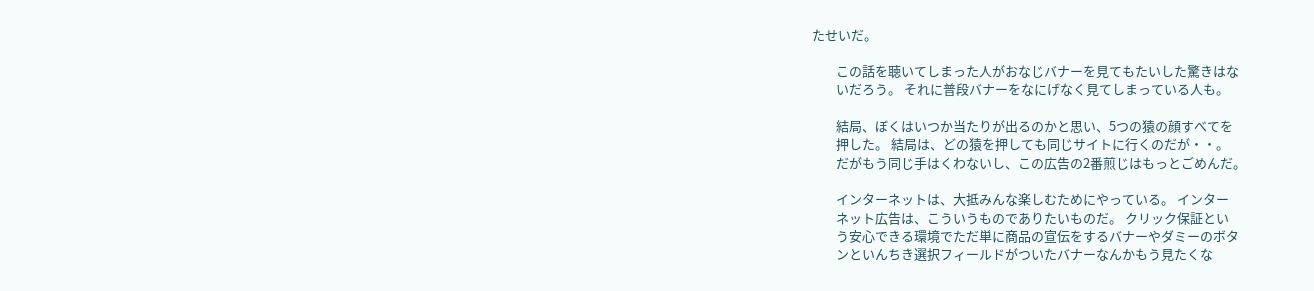たせいだ。

        この話を聴いてしまった人がおなじバナーを見てもたいした驚きはな
        いだろう。 それに普段バナーをなにげなく見てしまっている人も。

        結局、ぼくはいつか当たりが出るのかと思い、5つの猿の顔すべてを
        押した。 結局は、どの猿を押しても同じサイトに行くのだが・・。
        だがもう同じ手はくわないし、この広告の2番煎じはもっとごめんだ。

        インターネットは、大抵みんな楽しむためにやっている。 インター
        ネット広告は、こういうものでありたいものだ。 クリック保証とい
        う安心できる環境でただ単に商品の宣伝をするバナーやダミーのボタ
        ンといんちき選択フィールドがついたバナーなんかもう見たくな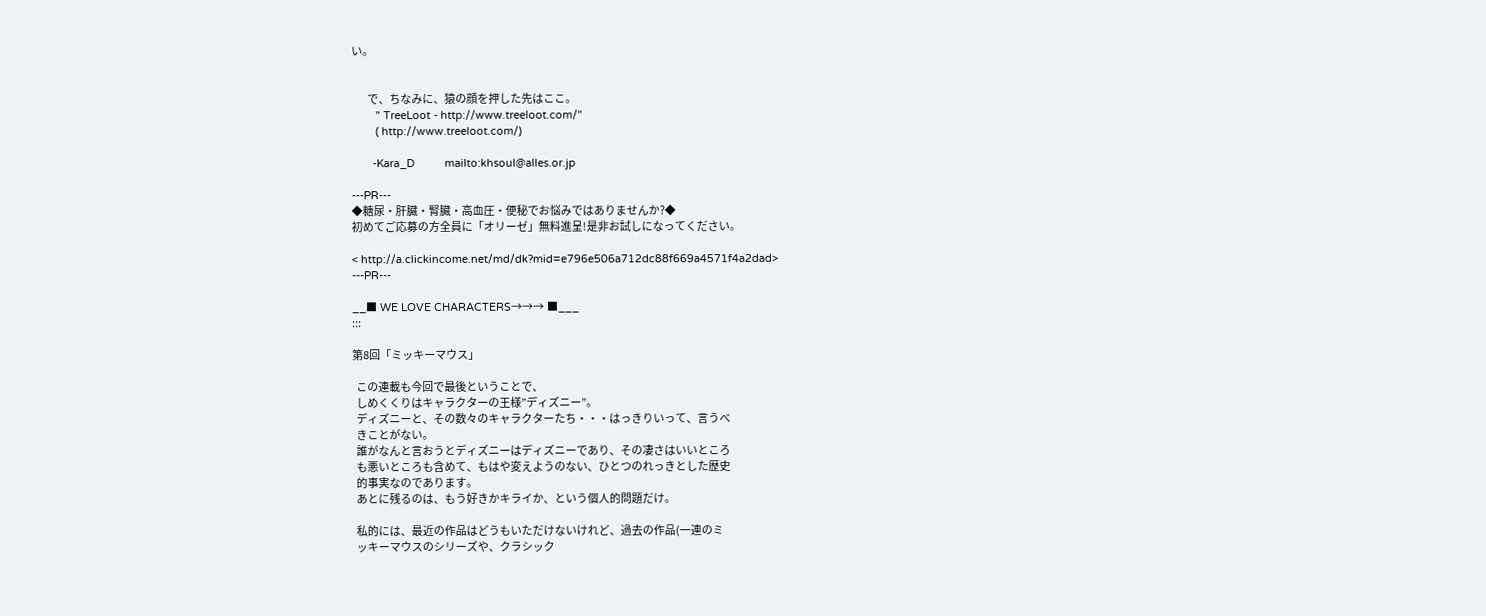い。


        で、ちなみに、猿の顔を押した先はここ。
        " TreeLoot - http://www.treeloot.com/"
        ( http://www.treeloot.com/)

       -Kara_D          mailto:khsoul@alles.or.jp

---PR---
◆糖尿・肝臓・腎臓・高血圧・便秘でお悩みではありませんか?◆
初めてご応募の方全員に「オリーゼ」無料進呈!是非お試しになってください。

< http://a.clickincome.net/md/dk?mid=e796e506a712dc88f669a4571f4a2dad>
---PR---

__■ WE LOVE CHARACTERS→→→ ■___
:::

第8回「ミッキーマウス」

  この連載も今回で最後ということで、
  しめくくりはキャラクターの王様”ディズニー”。
  ディズニーと、その数々のキャラクターたち・・・はっきりいって、言うべ
  きことがない。
  誰がなんと言おうとディズニーはディズニーであり、その凄さはいいところ
  も悪いところも含めて、もはや変えようのない、ひとつのれっきとした歴史
  的事実なのであります。
  あとに残るのは、もう好きかキライか、という個人的問題だけ。

  私的には、最近の作品はどうもいただけないけれど、過去の作品(一連のミ
  ッキーマウスのシリーズや、クラシック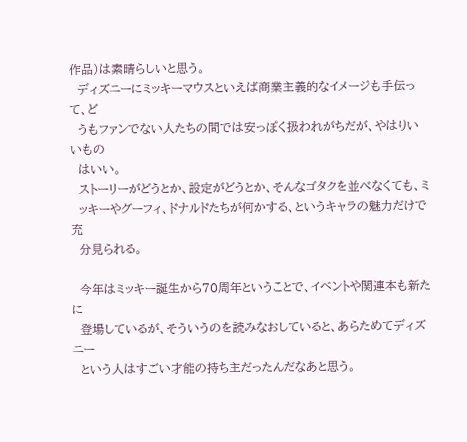作品)は素晴らしいと思う。
  ディズニーにミッキーマウスといえば商業主義的なイメージも手伝って、ど
  うもファンでない人たちの間では安っぽく扱われがちだが、やはりいいもの
  はいい。
  ストーリーがどうとか、設定がどうとか、そんなゴタクを並べなくても、ミ
  ッキーやグーフィ、ドナルドたちが何かする、というキャラの魅力だけで充
  分見られる。

  今年はミッキー誕生から70周年ということで、イベントや関連本も新たに
  登場しているが、そういうのを読みなおしていると、あらためてディズニー
  という人はすごい才能の持ち主だったんだなあと思う。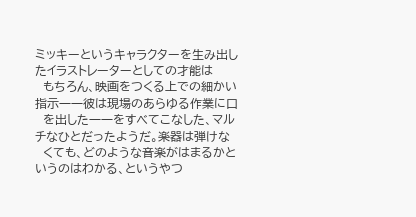ミッキーというキャラクターを生み出したイラストレーターとしての才能は
  もちろん、映画をつくる上での細かい指示一一彼は現場のあらゆる作業に口
  を出した一一をすべてこなした、マルチなひとだったようだ。楽器は弾けな
  くても、どのような音楽がはまるかというのはわかる、というやつ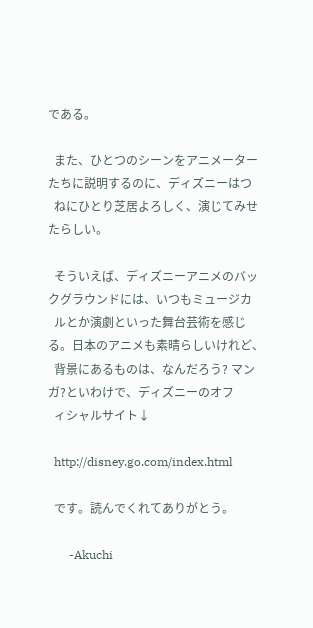である。

  また、ひとつのシーンをアニメーターたちに説明するのに、ディズニーはつ
  ねにひとり芝居よろしく、演じてみせたらしい。

  そういえば、ディズニーアニメのバックグラウンドには、いつもミュージカ
  ルとか演劇といった舞台芸術を感じる。日本のアニメも素晴らしいけれど、
  背景にあるものは、なんだろう? マンガ?といわけで、ディズニーのオフ
  ィシャルサイト↓

  http://disney.go.com/index.html

  です。読んでくれてありがとう。

       -Akuchi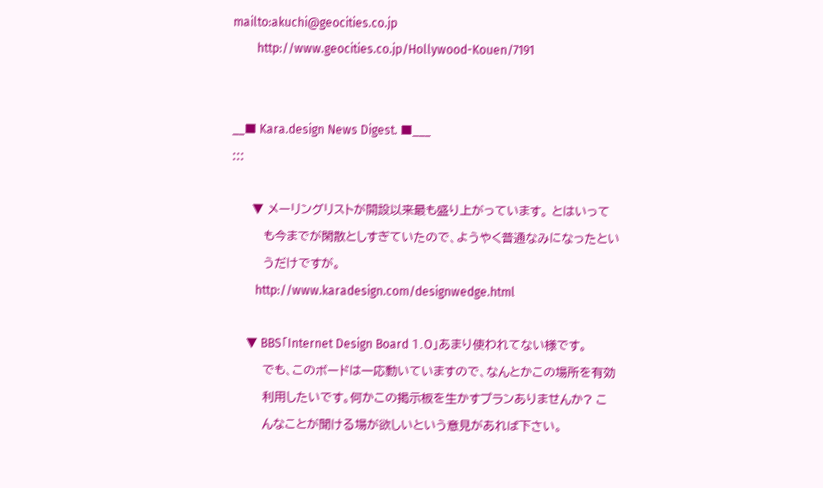mailto:akuchi@geocities.co.jp
        http://www.geocities.co.jp/Hollywood-Kouen/7191


__■ Kara.design News Digest. ■___
:::

     ▼ メーリングリストが開設以来最も盛り上がっています。 とはいって
        も今までが閑散としすぎていたので、ようやく普通なみになったとい
        うだけですが。
        http://www.karadesign.com/designwedge.html

     ▼ BBS「Internet Design Board 1.0」あまり使われてない様です。
        でも、このボードは一応動いていますので、なんとかこの場所を有効
        利用したいです。何かこの掲示板を生かすプランありませんか? こ
        んなことが聞ける場が欲しいという意見があれば下さい。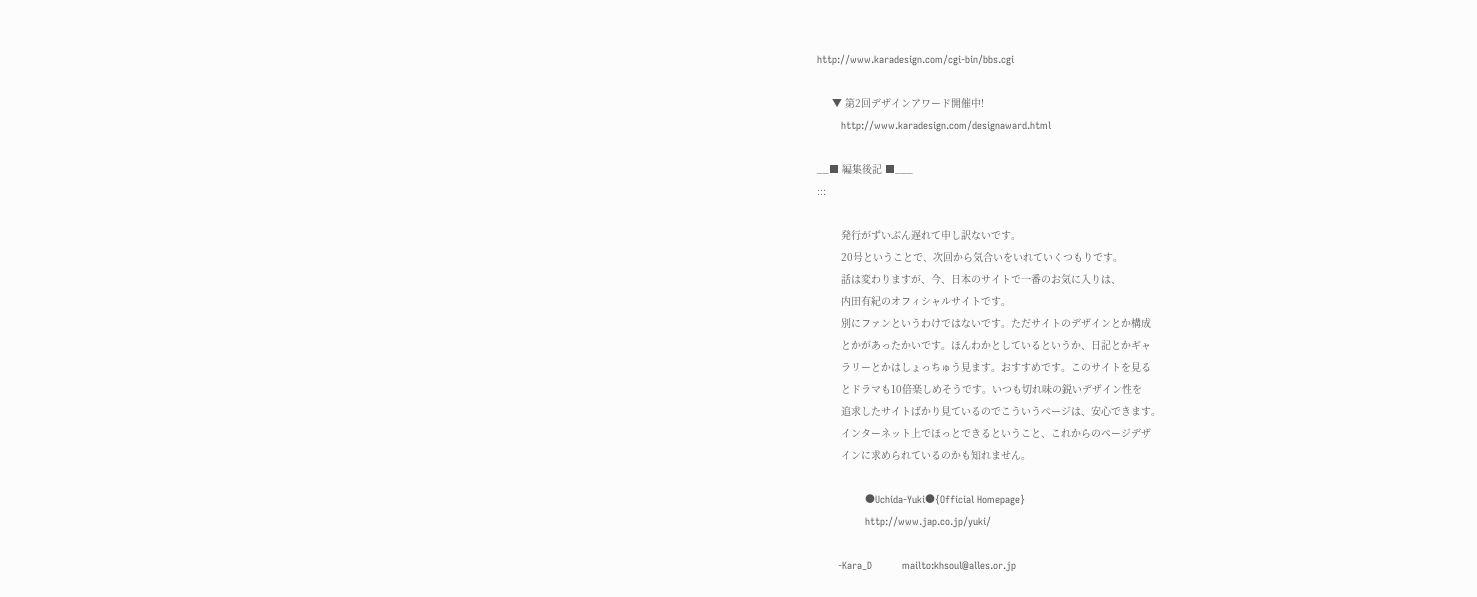http://www.karadesign.com/cgi-bin/bbs.cgi

     ▼ 第2回デザインアワード開催中!
        http://www.karadesign.com/designaward.html

__■ 編集後記 ■___
:::

        発行がずいぶん遅れて申し訳ないです。
        20号ということで、次回から気合いをいれていくつもりです。
        話は変わりますが、今、日本のサイトで一番のお気に入りは、
        内田有紀のオフィシャルサイトです。
        別にファンというわけではないです。ただサイトのデザインとか構成
        とかがあったかいです。ほんわかとしているというか、日記とかギャ
        ラリーとかはしょっちゅう見ます。おすすめです。このサイトを見る
        とドラマも10倍楽しめそうです。いつも切れ味の鋭いデザイン性を
        追求したサイトばかり見ているのでこういうページは、安心できます。
        インターネット上でほっとできるということ、これからのページデザ
        インに求められているのかも知れません。

                ●Uchida-Yuki●{Official Homepage}
                http://www.jap.co.jp/yuki/

       -Kara_D          mailto:khsoul@alles.or.jp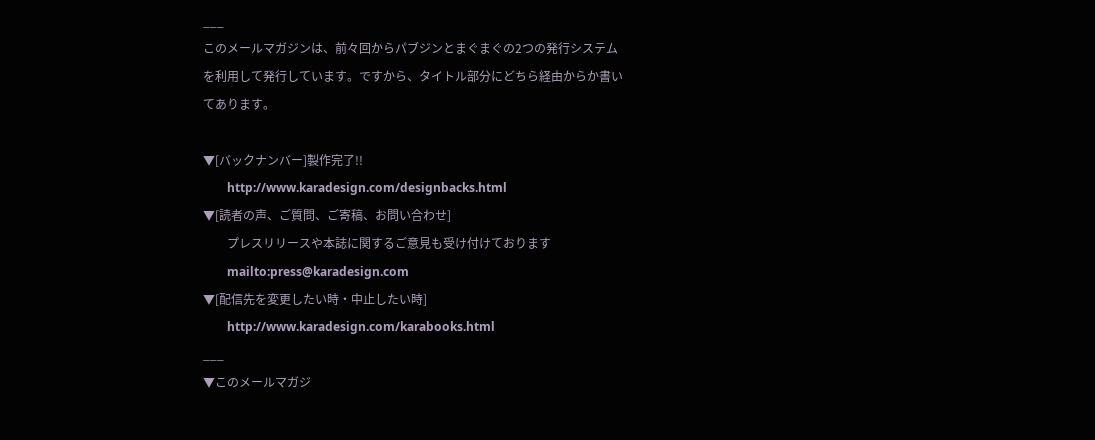___
このメールマガジンは、前々回からパブジンとまぐまぐの2つの発行システム
を利用して発行しています。ですから、タイトル部分にどちら経由からか書い
てあります。

▼[バックナンバー]製作完了!!
        http://www.karadesign.com/designbacks.html
▼[読者の声、ご質問、ご寄稿、お問い合わせ]
        プレスリリースや本誌に関するご意見も受け付けております
        mailto:press@karadesign.com
▼[配信先を変更したい時・中止したい時]
        http://www.karadesign.com/karabooks.html
___
▼このメールマガジ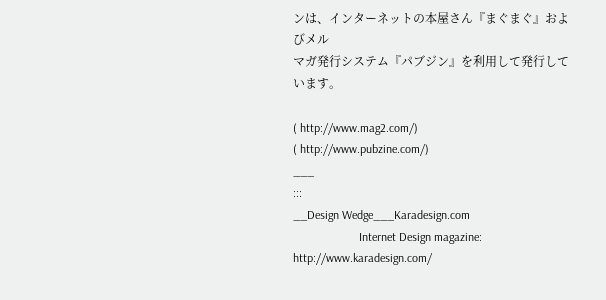ンは、インターネットの本屋さん『まぐまぐ』およびメル
マガ発行システム『パブジン』を利用して発行しています。

( http://www.mag2.com/)
( http://www.pubzine.com/)
___
:::
__Design Wedge___Karadesign.com
                      Internet Design magazine: http://www.karadesign.com/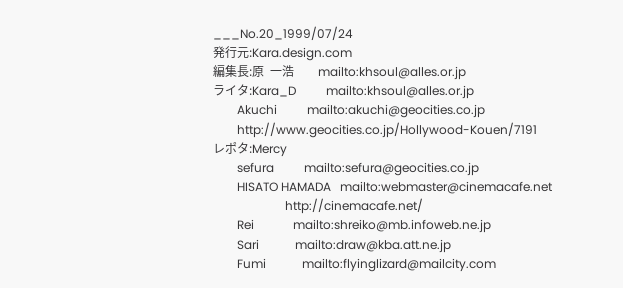___No.20_1999/07/24
発行元:Kara.design.com
編集長:原  一浩        mailto:khsoul@alles.or.jp
ライタ:Kara_D          mailto:khsoul@alles.or.jp
        Akuchi          mailto:akuchi@geocities.co.jp
        http://www.geocities.co.jp/Hollywood-Kouen/7191
レポタ:Mercy
        sefura          mailto:sefura@geocities.co.jp
        HISATO HAMADA   mailto:webmaster@cinemacafe.net
                        http://cinemacafe.net/
        Rei             mailto:shreiko@mb.infoweb.ne.jp
        Sari            mailto:draw@kba.att.ne.jp
        Fumi            mailto:flyinglizard@mailcity.com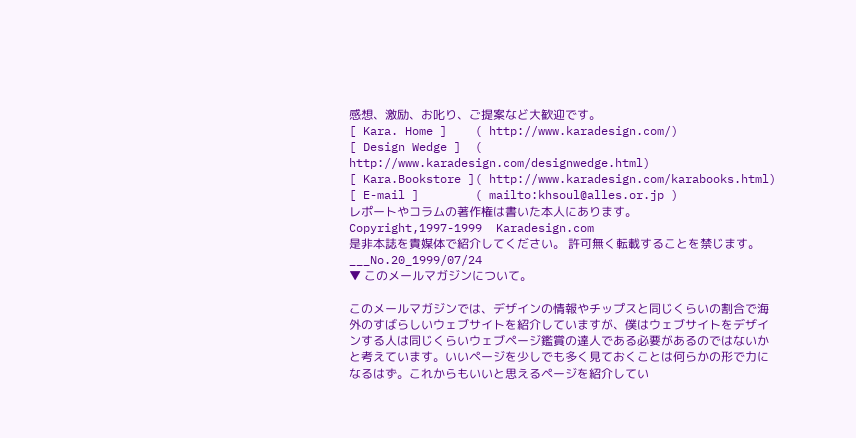感想、激励、お叱り、ご提案など大歓迎です。
[ Kara. Home ]    ( http://www.karadesign.com/)
[ Design Wedge ]  ( http://www.karadesign.com/designwedge.html)
[ Kara.Bookstore ]( http://www.karadesign.com/karabooks.html)
[ E-mail ]        ( mailto:khsoul@alles.or.jp )
レポートやコラムの著作権は書いた本人にあります。
Copyright,1997-1999  Karadesign.com
是非本誌を貴媒体で紹介してください。 許可無く転載することを禁じます。
___No.20_1999/07/24
▼ このメールマガジンについて。

このメールマガジンでは、デザインの情報やチップスと同じくらいの割合で海
外のすばらしいウェブサイトを紹介していますが、僕はウェブサイトをデザイ
ンする人は同じくらいウェブページ鑑賞の達人である必要があるのではないか
と考えています。いいページを少しでも多く見ておくことは何らかの形で力に
なるはず。これからもいいと思えるページを紹介してい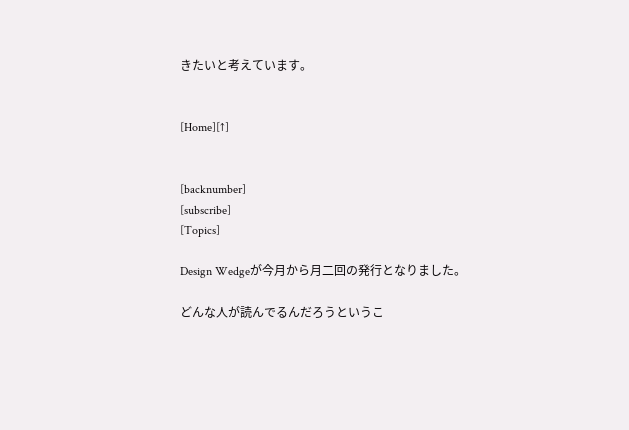きたいと考えています。


[Home][↑]


[backnumber]
[subscribe]
[Topics]

Design Wedgeが今月から月二回の発行となりました。

どんな人が読んでるんだろうというこ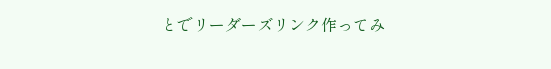とでリーダーズリンク作ってみ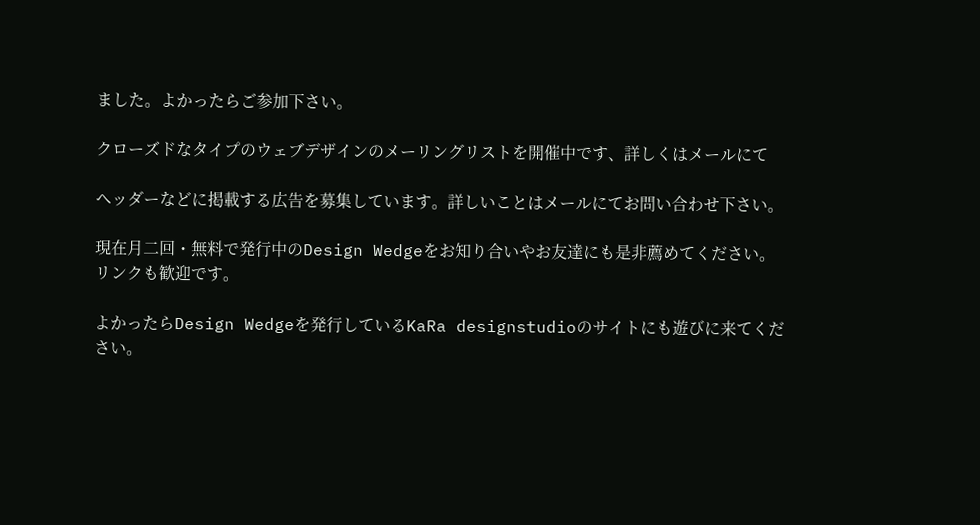ました。よかったらご参加下さい。

クローズドなタイプのウェブデザインのメーリングリストを開催中です、詳しくはメールにて

ヘッダーなどに掲載する広告を募集しています。詳しいことはメールにてお問い合わせ下さい。

現在月二回・無料で発行中のDesign Wedgeをお知り合いやお友達にも是非薦めてください。リンクも歓迎です。

よかったらDesign Wedgeを発行しているKaRa designstudioのサイトにも遊びに来てください。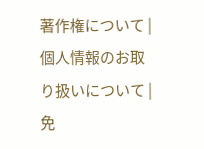著作権について | 個人情報のお取り扱いについて | 免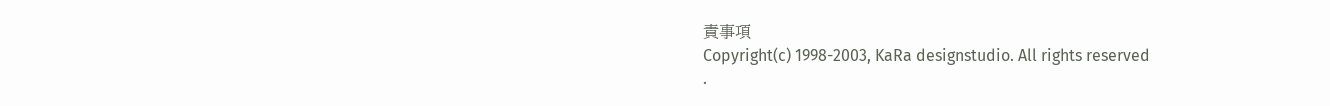責事項
Copyright(c) 1998-2003, KaRa designstudio. All rights reserved
.